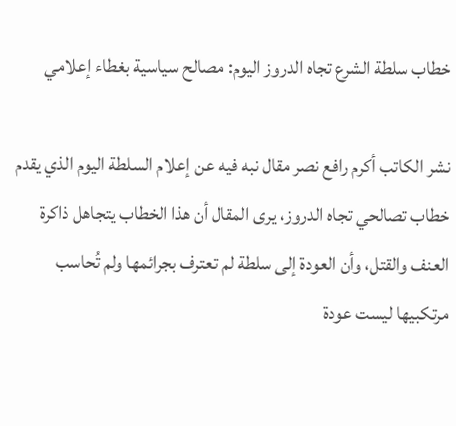خطاب سلطة الشرع تجاه الدروز اليوم: مصالح سياسية بغطاء إعلامي

نشر الكاتب أكرم رافع نصر مقال نبه فيه عن إعلام السلطة اليوم الذي يقدم خطاب تصالحي تجاه الدروز، يرى المقال أن هذا الخطاب يتجاهل ذاكرة العنف والقتل، وأن العودة إلى سلطة لم تعترف بجرائمها ولم تُحاسب مرتكبيها ليست عودة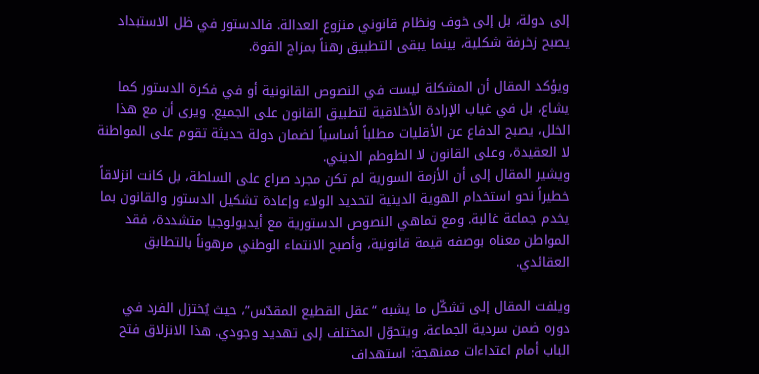إلى دولة، بل إلى خوف ونظام قانوني منزوع العدالة. فالدستور في ظل الاستبداد يصبح زخرفة شكلية، بينما يبقى التطبيق رهناً بمزاج القوة.

ويؤكد المقال أن المشكلة ليست في النصوص القانونية أو في فكرة الدستور كما يشاع، بل في غياب الإرادة الأخلاقية لتطبيق القانون على الجميع. ويرى أن مع هذا الخلل، يصبح الدفاع عن الأقليات مطلباً أساسياً لضمان دولة حديثة تقوم على المواطنة لا العقيدة، وعلى القانون لا الطوطم الديني.
ويشير المقال إلى أن الأزمة السورية لم تكن مجرد صراع على السلطة، بل كانت انزلاقاً خطيراً نحو استخدام الهوية الدينية لتحديد الولاء وإعادة تشكيل الدستور والقانون بما يخدم جماعة غالبة. ومع تماهي النصوص الدستورية مع أيديولوجيا متشددة، فقد المواطن معناه بوصفه قيمة قانونية، وأصبح الانتماء الوطني مرهوناً بالتطابق العقائدي.

ويلفت المقال إلى تشكّل ما يشبه “عقل القطيع المقدّس”، حيث يُختزل الفرد في دوره ضمن سردية الجماعة، ويتحوّل المختلف إلى تهديد وجودي. هذا الانزلاق فتح الباب أمام اعتداءات ممنهجة: استهداف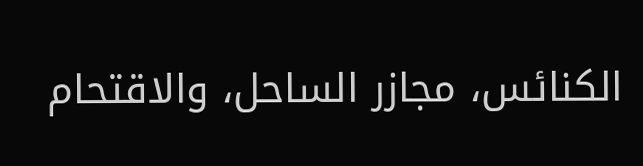الكنائس، مجازر الساحل، والاقتحام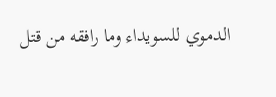الدموي للسويداء وما رافقه من قتل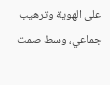على الهوية وترهيب جماعي، وسط صمت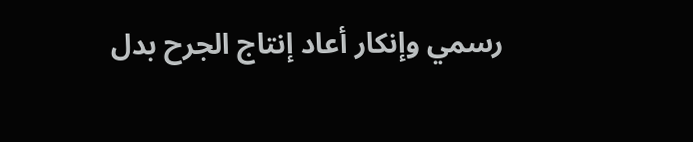رسمي وإنكار أعاد إنتاج الجرح بدل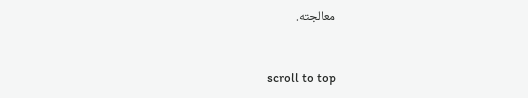معالجته.



scroll to top